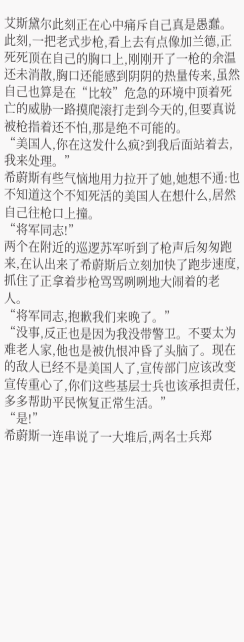艾斯黛尔此刻正在心中痛斥自己真是愚蠢。
此刻,一把老式步枪,看上去有点像加兰德,正死死顶在自己的胸口上,刚刚开了一枪的余温还未消散,胸口还能感到阴阴的热量传来,虽然自己也算是在“比较”危急的环境中顶着死亡的威胁一路摸爬滚打走到今天的,但要真说被枪指着还不怕,那是绝不可能的。
“美国人,你在这发什么疯?到我后面站着去,我来处理。”
希蔚斯有些气恼地用力拉开了她,她想不通:也不知道这个不知死活的美国人在想什么,居然自己往枪口上撞。
“将军同志!”
两个在附近的巡逻苏军听到了枪声后匆匆跑来,在认出来了希蔚斯后立刻加快了跑步速度,抓住了正拿着步枪骂骂咧咧地大闹着的老人。
“将军同志,抱歉我们来晚了。”
“没事,反正也是因为我没带警卫。不要太为难老人家,他也是被仇恨冲昏了头脑了。现在的敌人已经不是美国人了,宣传部门应该改变宣传重心了,你们这些基层士兵也该承担责任,多多帮助平民恢复正常生活。”
“是!”
希蔚斯一连串说了一大堆后,两名士兵郑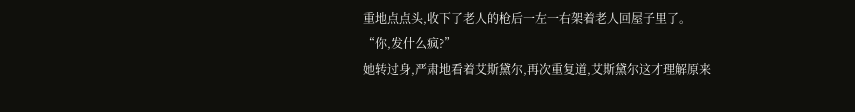重地点点头,收下了老人的枪后一左一右架着老人回屋子里了。
“你,发什么疯?”
她转过身,严肃地看着艾斯黛尔,再次重复道,艾斯黛尔这才理解原来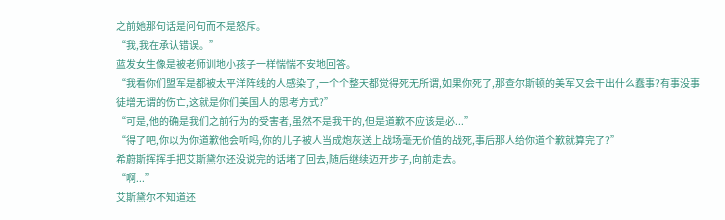之前她那句话是问句而不是怒斥。
“我,我在承认错误。”
蓝发女生像是被老师训地小孩子一样惴惴不安地回答。
“我看你们盟军是都被太平洋阵线的人感染了,一个个整天都觉得死无所谓,如果你死了,那查尔斯顿的美军又会干出什么蠢事?有事没事徒增无谓的伤亡,这就是你们美国人的思考方式?”
“可是,他的确是我们之前行为的受害者,虽然不是我干的,但是道歉不应该是必...”
“得了吧,你以为你道歉他会听吗,你的儿子被人当成炮灰送上战场毫无价值的战死,事后那人给你道个歉就算完了?”
希蔚斯挥挥手把艾斯黛尔还没说完的话堵了回去,随后继续迈开步子,向前走去。
“啊...”
艾斯黛尔不知道还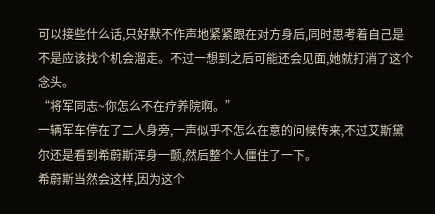可以接些什么话,只好默不作声地紧紧跟在对方身后,同时思考着自己是不是应该找个机会溜走。不过一想到之后可能还会见面,她就打消了这个念头。
“将军同志~你怎么不在疗养院啊。”
一辆军车停在了二人身旁,一声似乎不怎么在意的问候传来,不过艾斯黛尔还是看到希蔚斯浑身一颤,然后整个人僵住了一下。
希蔚斯当然会这样,因为这个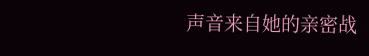声音来自她的亲密战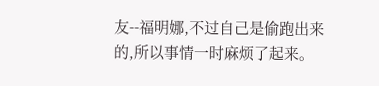友--福明娜,不过自己是偷跑出来的,所以事情一时麻烦了起来。